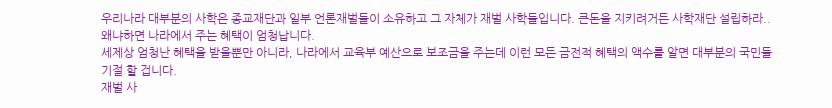우리나라 대부분의 사학은 종교재단과 일부 언론재벌들이 소유하고 그 자체가 재벌 사학들입니다. 큰돈을 지키려거든 사학재단 설립하라.. 왜냐하면 나라에서 주는 혜택이 엄청납니다.
세제상 엄청난 혜택을 받을뿐만 아니라, 나라에서 교육부 예산으로 보조금을 주는데 이런 모든 금전적 혜택의 액수를 알면 대부분의 국민들 기절 할 겁니다.
재벌 사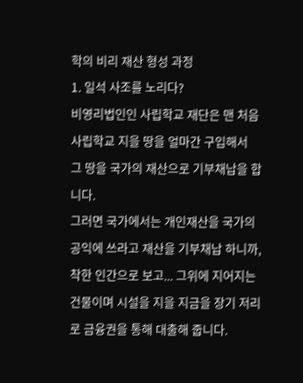학의 비리 재산 형성 과정
1. 일석 사조를 노리다?
비영리법인인 사립학교 재단은 맨 처음 사립학교 지을 땅을 얼마간 구입해서
그 땅을 국가의 재산으로 기부채납을 합니다.
그러면 국가에서는 개인재산을 국가의 공익에 쓰라고 재산을 기부채납 하니까, 착한 인간으로 보고... 그위에 지어지는 건물이며 시설을 지을 지금을 장기 저리로 금융권을 통해 대출해 줍니다.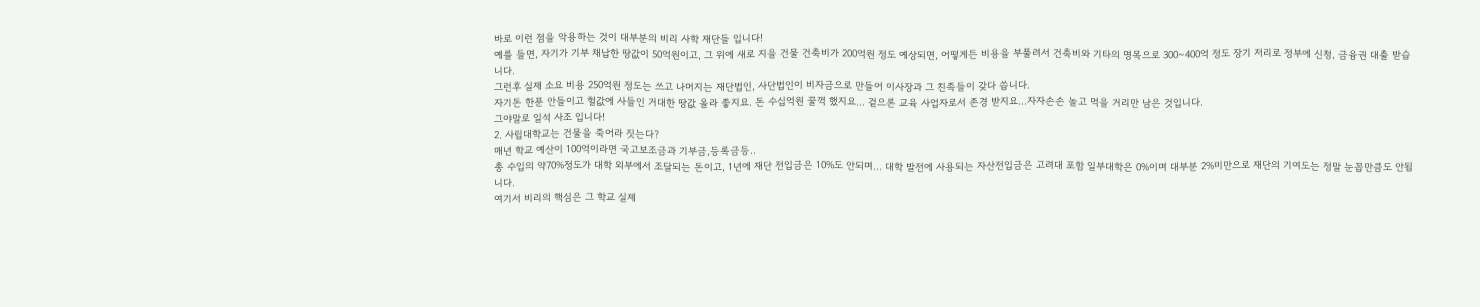바로 이런 점을 악용하는 것이 대부분의 비리 사학 재단들 입니다!
예를 들면, 자기가 기부 채납한 땅값이 50억원이고, 그 위에 새로 지을 건물 건축비가 200억원 정도 예상되면, 어떻게든 비용을 부풀려서 건축비와 기타의 명목으로 300~400억 정도 장기 저리로 정부에 신청, 금융권 대출 받습니다.
그런후 실제 소요 비용 250억원 정도는 쓰고 나머지는 재단법인, 사단법인이 비자금으로 만들어 이사장과 그 친족들이 갖다 씁니다.
자기돈 한푼 안들이고 헐값에 사들인 거대한 땅값 올라 좋지요. 돈 수십억원 꿀꺽 했지요... 겉으론 교육 사업자로서 존경 받지요...자자손손 놀고 먹을 거리만 남은 것입니다.
그야말로 일석 사조 입니다!
2. 사립대학교는 건물을 죽어라 짓는다?
매년 학교 예산이 100억이라면 국고보조금과 기부금,등록금등..
총 수입의 약70%정도가 대학 외부에서 조달되는 돈이고, 1년에 재단 전입금은 10%도 안되며... 대학 발전에 사용되는 자산전입금은 고려대 포함 일부대학은 0%이며 대부분 2%미만으로 재단의 기여도는 정말 눈꼽만큼도 안됩니다.
여기서 비리의 핵심은 그 학교 실제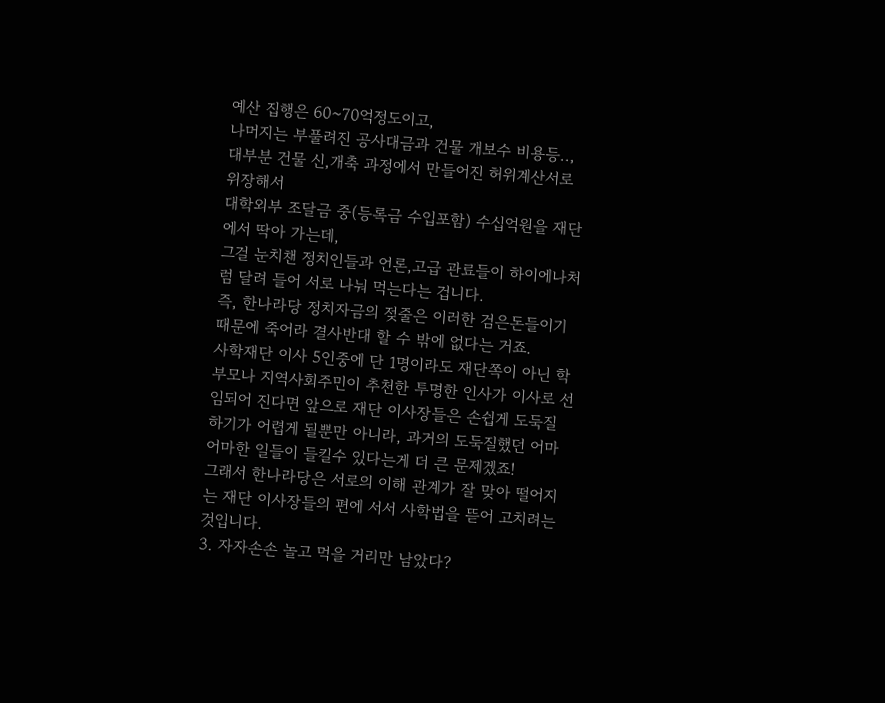예산 집행은 60~70억정도이고,
나머지는 부풀려진 공사대금과 건물 개보수 비용등..,
대부분 건물 신,개축 과정에서 만들어진 허위계산서로 위장해서
대학외부 조달금 중(등록금 수입포함) 수십억원을 재단에서 딱아 가는데,
그걸 눈치챈 정치인들과 언론,고급 관료들이 하이에나처럼 달려 들어 서로 나눠 먹는다는 겁니다.
즉, 한나라당 정치자금의 젖줄은 이러한 검은돈들이기 때문에 죽어라 결사반대 할 수 밖에 없다는 거죠.
사학재단 이사 5인중에 단 1명이라도 재단쪽이 아닌 학부모나 지역사회주민이 추천한 투명한 인사가 이사로 선임되어 진다면 앞으로 재단 이사장들은 손쉽게 도둑질 하기가 어렵게 될뿐만 아니라, 과거의 도둑질했던 어마어마한 일들이 들킬수 있다는게 더 큰 문제겠죠!
그래서 한나라당은 서로의 이해 관계가 잘 맞아 떨어지는 재단 이사장들의 편에 서서 사학법을 뜯어 고치려는 것입니다.
3. 자자손손 놀고 먹을 거리만 남았다?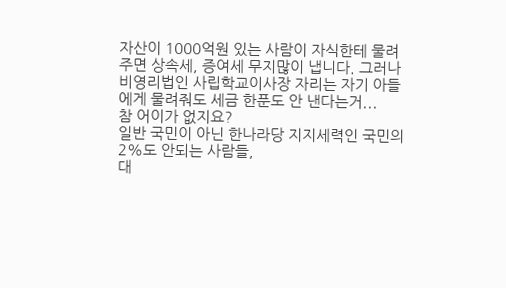자산이 1000억원 있는 사람이 자식한테 물려주면 상속세, 증여세 무지많이 냅니다. 그러나 비영리법인 사립학교이사장 자리는 자기 아들에게 물려줘도 세금 한푼도 안 낸다는거...
참 어이가 없지요?
일반 국민이 아닌 한나라당 지지세력인 국민의 2%도 안되는 사람들,
대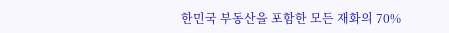한민국 부동산을 포함한 모든 재화의 70%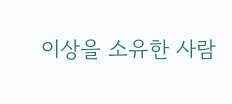이상을 소유한 사람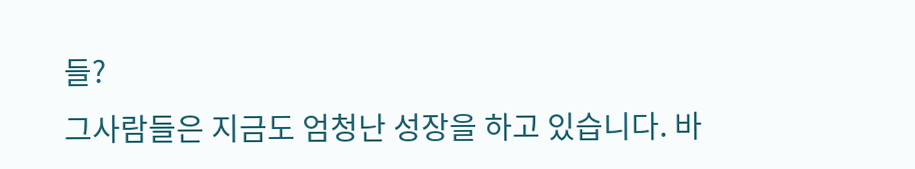들?
그사람들은 지금도 엄청난 성장을 하고 있습니다. 바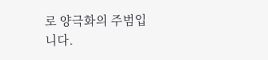로 양극화의 주범입니다.